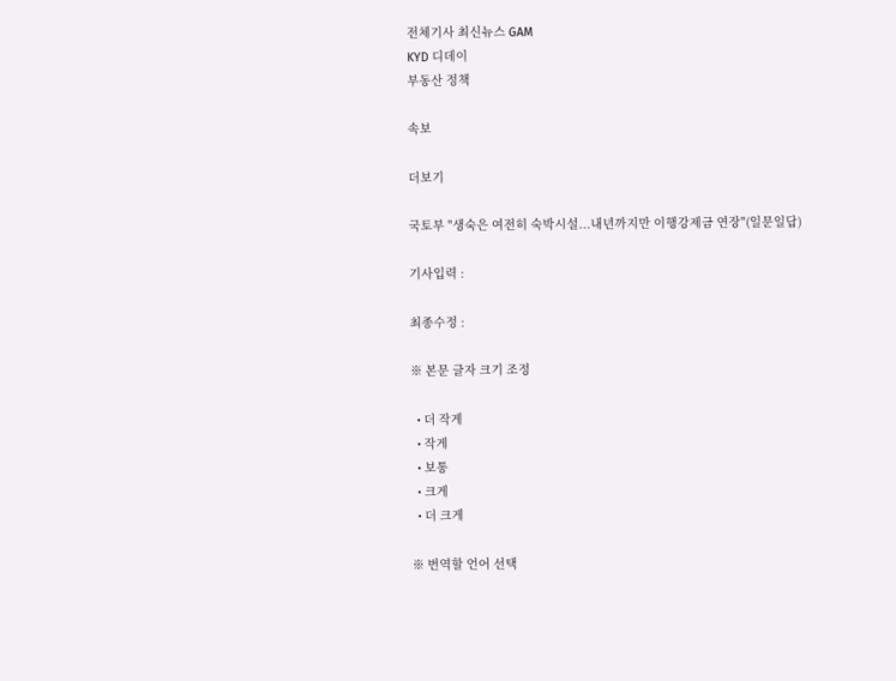전체기사 최신뉴스 GAM
KYD 디데이
부동산 정책

속보

더보기

국토부 "생숙은 여전히 숙박시설...내년까지만 이행강제금 연장"(일문일답)

기사입력 :

최종수정 :

※ 본문 글자 크기 조정

  • 더 작게
  • 작게
  • 보통
  • 크게
  • 더 크게

※ 번역할 언어 선택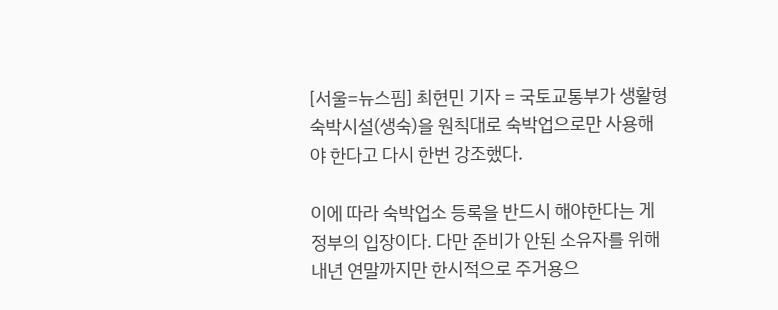[서울=뉴스핌] 최현민 기자 = 국토교통부가 생활형숙박시설(생숙)을 원칙대로 숙박업으로만 사용해야 한다고 다시 한번 강조했다.

이에 따라 숙박업소 등록을 반드시 해야한다는 게 정부의 입장이다. 다만 준비가 안된 소유자를 위해 내년 연말까지만 한시적으로 주거용으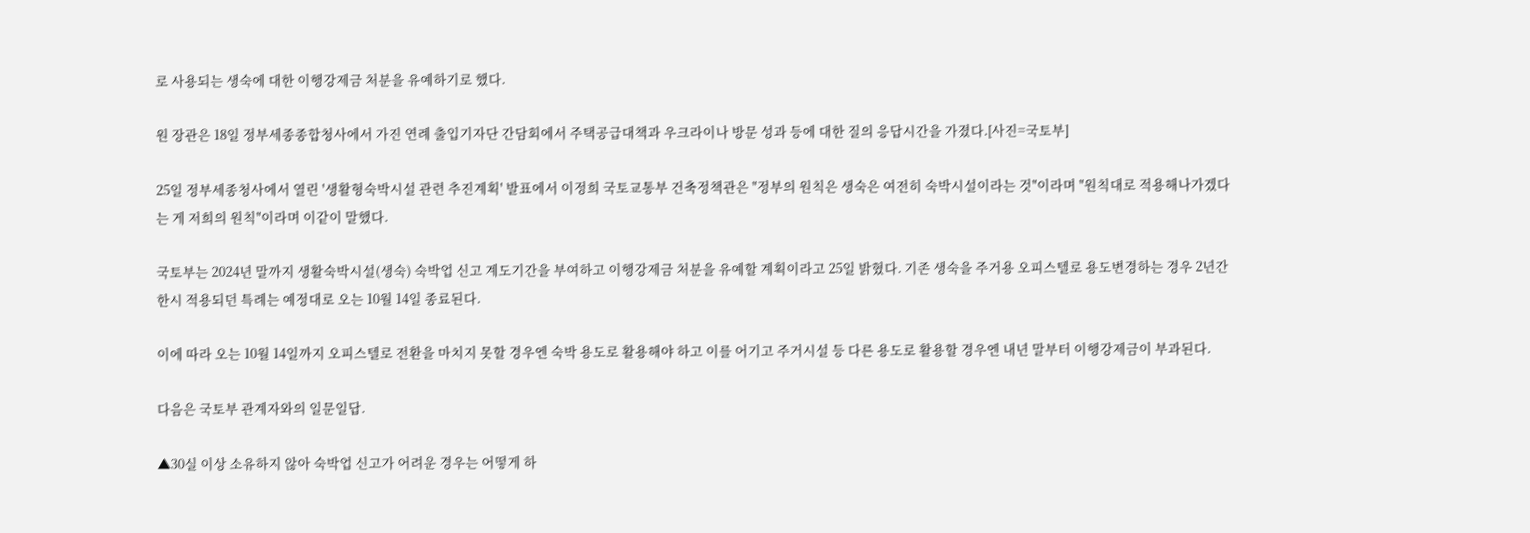로 사용되는 생숙에 대한 이행강제금 처분을 유예하기로 했다.

원 장관은 18일 정부세종종합청사에서 가진 연례 출입기자단 간담회에서 주택공급대책과 우크라이나 방문 성과 등에 대한 질의 응답시간을 가졌다.[사진=국토부]

25일 정부세종청사에서 열린 '생활형숙박시설 관련 추진계획' 발표에서 이정희 국토교통부 건축정책관은 "정부의 원칙은 생숙은 여전히 숙박시설이라는 것"이라며 "원칙대로 적용해나가겠다는 게 저희의 원칙"이라며 이같이 말했다.

국토부는 2024년 말까지 생활숙박시설(생숙) 숙박업 신고 계도기간을 부여하고 이행강제금 처분을 유예할 계획이라고 25일 밝혔다. 기존 생숙을 주거용 오피스텔로 용도변경하는 경우 2년간 한시 적용되던 특례는 예정대로 오는 10월 14일 종료된다.

이에 따라 오는 10월 14일까지 오피스텔로 전환을 마치지 못할 경우엔 숙박 용도로 활용해야 하고 이를 어기고 주거시설 등 다른 용도로 활용할 경우엔 내년 말부터 이행강제금이 부과된다.

다음은 국토부 관계자와의 일문일답.

▲30실 이상 소유하지 않아 숙박업 신고가 어려운 경우는 어떻게 하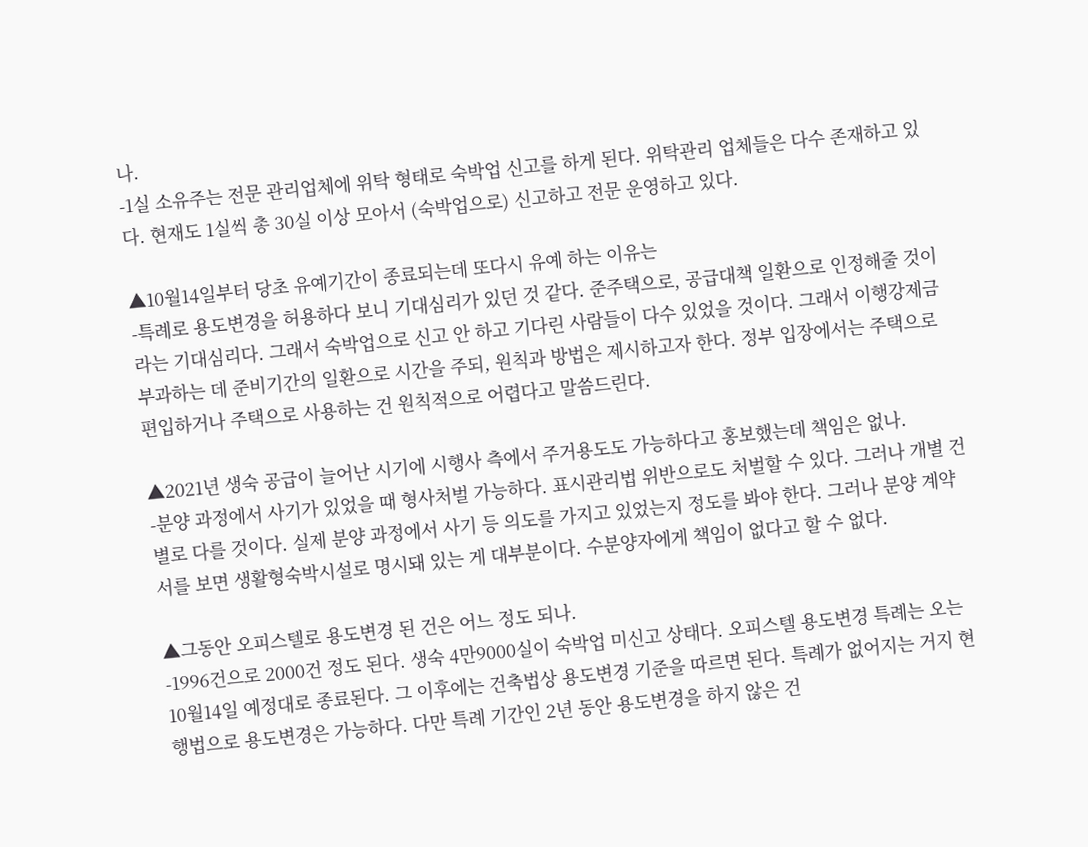나.
-1실 소유주는 전문 관리업체에 위탁 형태로 숙박업 신고를 하게 된다. 위탁관리 업체들은 다수 존재하고 있다. 현재도 1실씩 총 30실 이상 모아서 (숙박업으로) 신고하고 전문 운영하고 있다.

▲10월14일부터 당초 유예기간이 종료되는데 또다시 유예 하는 이유는
-특례로 용도변경을 허용하다 보니 기대심리가 있던 것 같다. 준주택으로, 공급대책 일환으로 인정해줄 것이라는 기대심리다. 그래서 숙박업으로 신고 안 하고 기다린 사람들이 다수 있었을 것이다. 그래서 이행강제금 부과하는 데 준비기간의 일환으로 시간을 주되, 원칙과 방법은 제시하고자 한다. 정부 입장에서는 주택으로 편입하거나 주택으로 사용하는 건 원칙적으로 어렵다고 말씀드린다.

▲2021년 생숙 공급이 늘어난 시기에 시행사 측에서 주거용도도 가능하다고 홍보했는데 책임은 없나.
-분양 과정에서 사기가 있었을 때 형사처벌 가능하다. 표시관리법 위반으로도 처벌할 수 있다. 그러나 개별 건별로 다를 것이다. 실제 분양 과정에서 사기 등 의도를 가지고 있었는지 정도를 봐야 한다. 그러나 분양 계약서를 보면 생활형숙박시설로 명시돼 있는 게 대부분이다. 수분양자에게 책임이 없다고 할 수 없다.

▲그동안 오피스텔로 용도변경 된 건은 어느 정도 되나.
-1996건으로 2000건 정도 된다. 생숙 4만9000실이 숙박업 미신고 상태다. 오피스텔 용도변경 특례는 오는 10월14일 예정대로 종료된다. 그 이후에는 건축법상 용도변경 기준을 따르면 된다. 특례가 없어지는 거지 현행법으로 용도변경은 가능하다. 다만 특례 기간인 2년 동안 용도변경을 하지 않은 건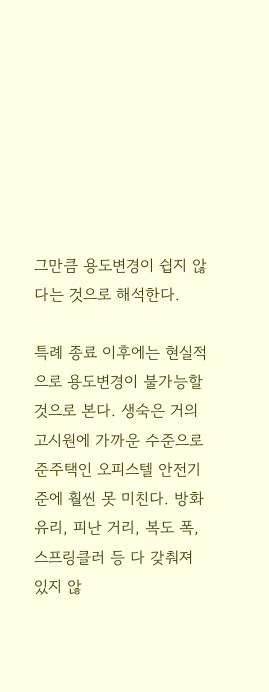그만큼 용도변경이 쉽지 않다는 것으로 해석한다.

특례 종료 이후에는 현실적으로 용도변경이 불가능할 것으로 본다. 생숙은 거의 고시원에 가까운 수준으로 준주택인 오피스텔 안전기준에 훨씬 못 미친다. 방화유리, 피난 거리, 복도 폭, 스프링클러 등 다 갖춰져 있지 않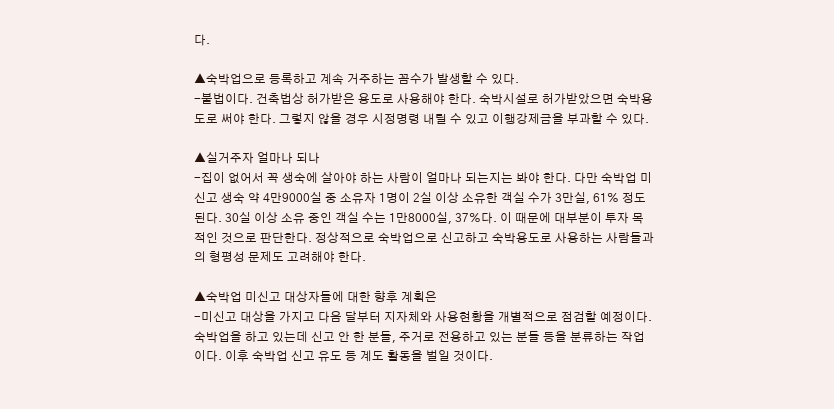다.

▲숙박업으로 등록하고 계속 거주하는 꼼수가 발생할 수 있다.
-불법이다. 건축법상 허가받은 용도로 사용해야 한다. 숙박시설로 허가받았으면 숙박용도로 써야 한다. 그렇지 않을 경우 시정명령 내릴 수 있고 이행강제금을 부과할 수 있다.

▲실거주자 얼마나 되나
-집이 없어서 꼭 생숙에 살아야 하는 사람이 얼마나 되는지는 봐야 한다. 다만 숙박업 미신고 생숙 약 4만9000실 중 소유자 1명이 2실 이상 소유한 객실 수가 3만실, 61% 정도 된다. 30실 이상 소유 중인 객실 수는 1만8000실, 37%다. 이 때문에 대부분이 투자 목적인 것으로 판단한다. 정상적으로 숙박업으로 신고하고 숙박용도로 사용하는 사람들과의 형평성 문제도 고려해야 한다.

▲숙박업 미신고 대상자들에 대한 향후 계획은
-미신고 대상을 가지고 다음 달부터 지자체와 사용현황을 개별적으로 점검할 예정이다. 숙박업을 하고 있는데 신고 안 한 분들, 주거로 전용하고 있는 분들 등을 분류하는 작업이다. 이후 숙박업 신고 유도 등 계도 활동을 벌일 것이다.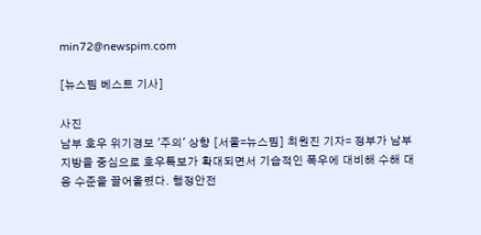min72@newspim.com

[뉴스핌 베스트 기사]

사진
남부 호우 위기경보 '주의' 상향 [서울=뉴스핌] 최원진 기자= 정부가 남부지방을 중심으로 호우특보가 확대되면서 기습적인 폭우에 대비해 수해 대응 수준을 끌어올렸다. 행정안전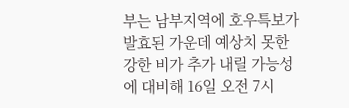부는 남부지역에 호우특보가 발효된 가운데 예상치 못한 강한 비가 추가 내릴 가능성에 대비해 16일 오전 7시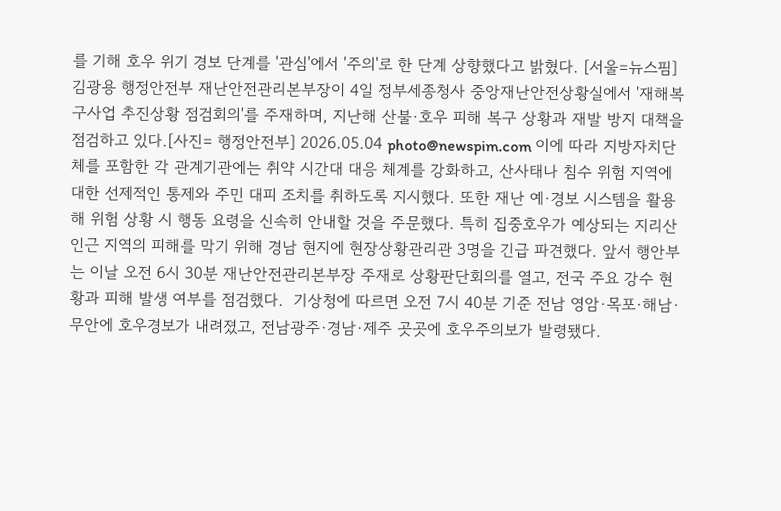를 기해 호우 위기 경보 단계를 '관심'에서 '주의'로 한 단계 상향했다고 밝혔다. [서울=뉴스핌]김광용 행정안전부 재난안전관리본부장이 4일 정부세종청사 중앙재난안전상황실에서 '재해복구사업 추진상황 점검회의'를 주재하며, 지난해 산불·호우 피해 복구 상황과 재발 방지 대책을 점검하고 있다.[사진= 행정안전부] 2026.05.04 photo@newspim.com 이에 따라 지방자치단체를 포함한 각 관계기관에는 취약 시간대 대응 체계를 강화하고, 산사태나 침수 위험 지역에 대한 선제적인 통제와 주민 대피 조치를 취하도록 지시했다. 또한 재난 예·경보 시스템을 활용해 위험 상황 시 행동 요령을 신속히 안내할 것을 주문했다. 특히 집중호우가 예상되는 지리산 인근 지역의 피해를 막기 위해 경남 현지에 현장상황관리관 3명을 긴급 파견했다. 앞서 행안부는 이날 오전 6시 30분 재난안전관리본부장 주재로 상황판단회의를 열고, 전국 주요 강수 현황과 피해 발생 여부를 점검했다.  기상청에 따르면 오전 7시 40분 기준 전남 영암·목포·해남·무안에 호우경보가 내려졌고, 전남광주·경남·제주 곳곳에 호우주의보가 발령됐다.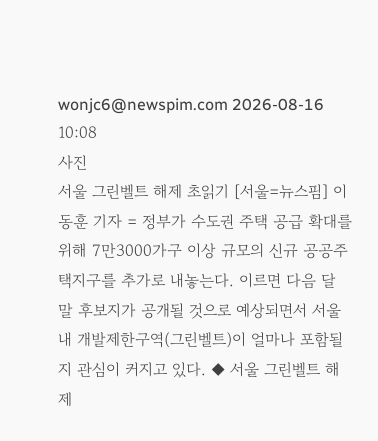wonjc6@newspim.com 2026-08-16 10:08
사진
서울 그린벨트 해제 초읽기 [서울=뉴스핌] 이동훈 기자 = 정부가 수도권 주택 공급 확대를 위해 7만3000가구 이상 규모의 신규 공공주택지구를 추가로 내놓는다. 이르면 다음 달 말 후보지가 공개될 것으로 예상되면서 서울 내 개발제한구역(그린벨트)이 얼마나 포함될지 관심이 커지고 있다. ◆ 서울 그린벨트 해제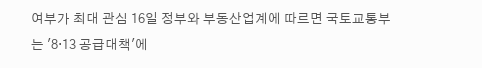여부가 최대 관심 16일 정부와 부동산업계에 따르면 국토교통부는 ′8·13 공급대책′에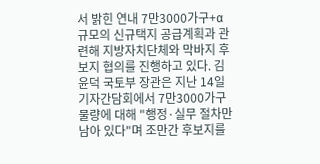서 밝힌 연내 7만3000가구+α 규모의 신규택지 공급계획과 관련해 지방자치단체와 막바지 후보지 협의를 진행하고 있다. 김윤덕 국토부 장관은 지난 14일 기자간담회에서 7만3000가구 물량에 대해 "행정·실무 절차만 남아 있다"며 조만간 후보지를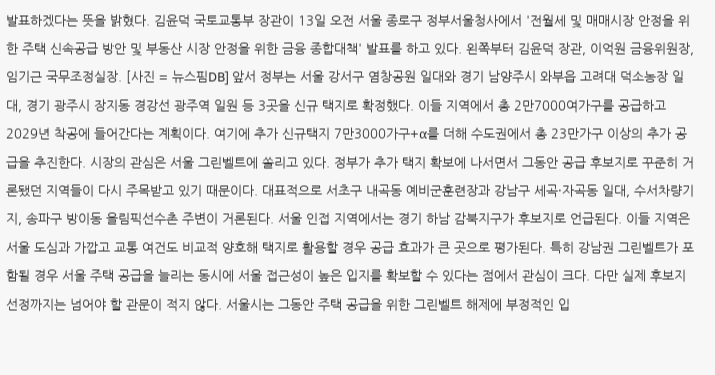발표하겠다는 뜻을 밝혔다. 김윤덕 국토교통부 장관이 13일 오전 서울 종로구 정부서울청사에서 '전월세 및 매매시장 안정을 위한 주택 신속공급 방안 및 부동산 시장 안정을 위한 금융 종합대책' 발표를 하고 있다. 왼쪽부터 김윤덕 장관, 이억원 금융위원장, 임기근 국무조정실장. [사진 = 뉴스핌DB] 앞서 정부는 서울 강서구 염창공원 일대와 경기 남양주시 와부읍 고려대 덕소농장 일대, 경기 광주시 장지동 경강선 광주역 일원 등 3곳을 신규 택지로 확정했다. 이들 지역에서 총 2만7000여가구를 공급하고 2029년 착공에 들어간다는 계획이다. 여기에 추가 신규택지 7만3000가구+α를 더해 수도권에서 총 23만가구 이상의 추가 공급을 추진한다. 시장의 관심은 서울 그린벨트에 쏠리고 있다. 정부가 추가 택지 확보에 나서면서 그동안 공급 후보지로 꾸준히 거론됐던 지역들이 다시 주목받고 있기 때문이다. 대표적으로 서초구 내곡동 예비군훈련장과 강남구 세곡·자곡동 일대, 수서차량기지, 송파구 방이동 올림픽선수촌 주변이 거론된다. 서울 인접 지역에서는 경기 하남 감북지구가 후보지로 언급된다. 이들 지역은 서울 도심과 가깝고 교통 여건도 비교적 양호해 택지로 활용할 경우 공급 효과가 큰 곳으로 평가된다. 특히 강남권 그린벨트가 포함될 경우 서울 주택 공급을 늘리는 동시에 서울 접근성이 높은 입지를 확보할 수 있다는 점에서 관심이 크다. 다만 실제 후보지 선정까지는 넘어야 할 관문이 적지 않다. 서울시는 그동안 주택 공급을 위한 그린벨트 해제에 부정적인 입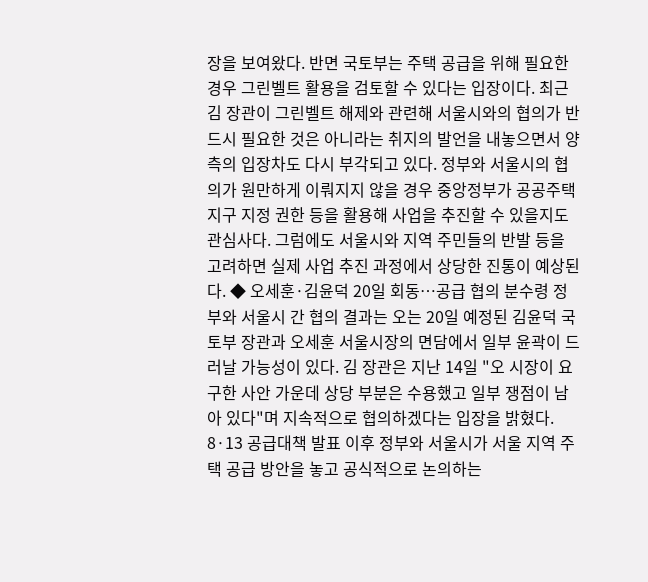장을 보여왔다. 반면 국토부는 주택 공급을 위해 필요한 경우 그린벨트 활용을 검토할 수 있다는 입장이다. 최근 김 장관이 그린벨트 해제와 관련해 서울시와의 협의가 반드시 필요한 것은 아니라는 취지의 발언을 내놓으면서 양측의 입장차도 다시 부각되고 있다. 정부와 서울시의 협의가 원만하게 이뤄지지 않을 경우 중앙정부가 공공주택지구 지정 권한 등을 활용해 사업을 추진할 수 있을지도 관심사다. 그럼에도 서울시와 지역 주민들의 반발 등을 고려하면 실제 사업 추진 과정에서 상당한 진통이 예상된다. ◆ 오세훈·김윤덕 20일 회동…공급 협의 분수령 정부와 서울시 간 협의 결과는 오는 20일 예정된 김윤덕 국토부 장관과 오세훈 서울시장의 면담에서 일부 윤곽이 드러날 가능성이 있다. 김 장관은 지난 14일 "오 시장이 요구한 사안 가운데 상당 부분은 수용했고 일부 쟁점이 남아 있다"며 지속적으로 협의하겠다는 입장을 밝혔다. 8·13 공급대책 발표 이후 정부와 서울시가 서울 지역 주택 공급 방안을 놓고 공식적으로 논의하는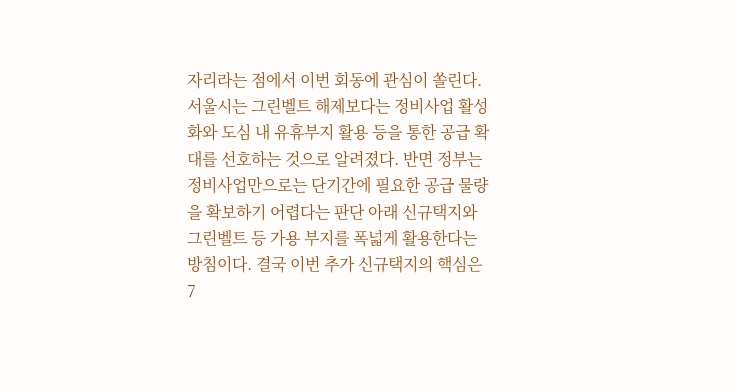자리라는 점에서 이번 회동에 관심이 쏠린다. 서울시는 그린벨트 해제보다는 정비사업 활성화와 도심 내 유휴부지 활용 등을 통한 공급 확대를 선호하는 것으로 알려졌다. 반면 정부는 정비사업만으로는 단기간에 필요한 공급 물량을 확보하기 어렵다는 판단 아래 신규택지와 그린벨트 등 가용 부지를 폭넓게 활용한다는 방침이다. 결국 이번 추가 신규택지의 핵심은 7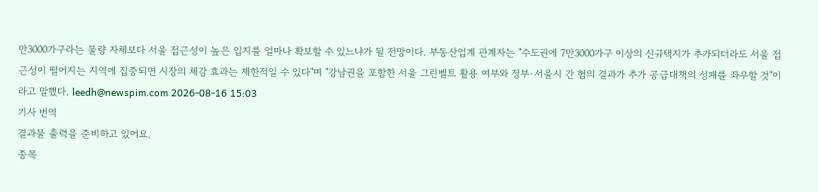만3000가구라는 물량 자체보다 서울 접근성이 높은 입지를 얼마나 확보할 수 있느냐가 될 전망이다. 부동산업계 관계자는 "수도권에 7만3000가구 이상의 신규택지가 추가되더라도 서울 접근성이 떨어지는 지역에 집중되면 시장의 체감 효과는 제한적일 수 있다"며 "강남권을 포함한 서울 그린벨트 활용 여부와 정부·서울시 간 협의 결과가 추가 공급대책의 성패를 좌우할 것"이라고 말했다. leedh@newspim.com 2026-08-16 15:03
기사 번역
결과물 출력을 준비하고 있어요.
종목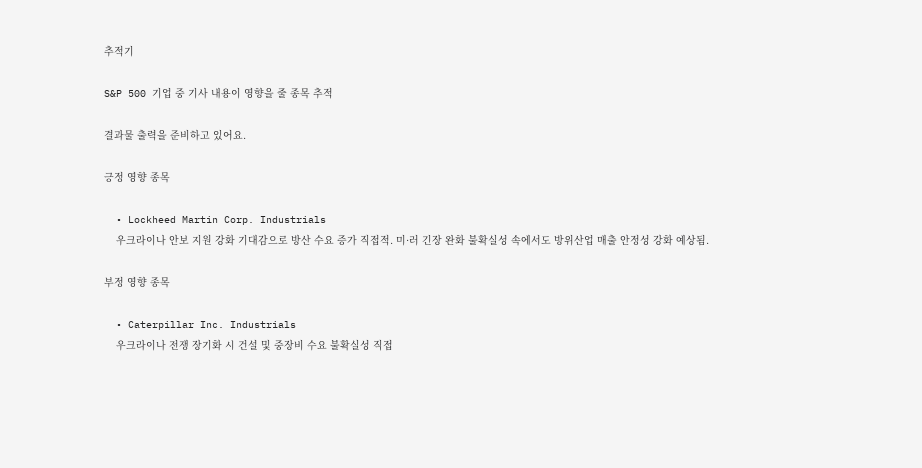추적기

S&P 500 기업 중 기사 내용이 영향을 줄 종목 추적

결과물 출력을 준비하고 있어요.

긍정 영향 종목

  • Lockheed Martin Corp. Industrials
    우크라이나 안보 지원 강화 기대감으로 방산 수요 증가 직접적. 미·러 긴장 완화 불확실성 속에서도 방위산업 매출 안정성 강화 예상됨.

부정 영향 종목

  • Caterpillar Inc. Industrials
    우크라이나 전쟁 장기화 시 건설 및 중장비 수요 불확실성 직접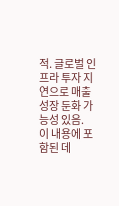적. 글로벌 인프라 투자 지연으로 매출 성장 둔화 가능성 있음.
이 내용에 포함된 데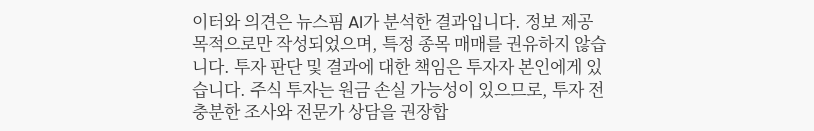이터와 의견은 뉴스핌 AI가 분석한 결과입니다. 정보 제공 목적으로만 작성되었으며, 특정 종목 매매를 권유하지 않습니다. 투자 판단 및 결과에 대한 책임은 투자자 본인에게 있습니다. 주식 투자는 원금 손실 가능성이 있으므로, 투자 전 충분한 조사와 전문가 상담을 권장합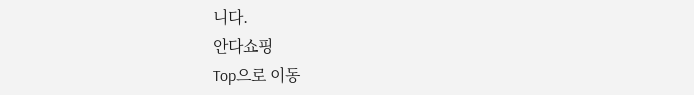니다.
안다쇼핑
Top으로 이동